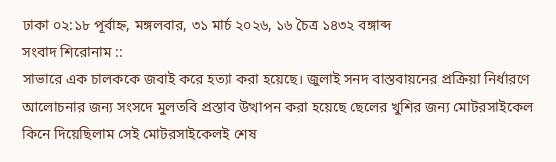ঢাকা ০২:১৮ পূর্বাহ্ন, মঙ্গলবার, ৩১ মার্চ ২০২৬, ১৬ চৈত্র ১৪৩২ বঙ্গাব্দ
সংবাদ শিরোনাম ::
সাভারে এক চালককে জবাই করে হত্যা করা হয়েছে। জুলাই সনদ বাস্তবায়নের প্রক্রিয়া নির্ধারণে আলোচনার জন্য সংসদে মুলতবি প্রস্তাব উত্থাপন করা হয়েছে ছেলের খুশির জন্য মোটরসাইকেল কিনে দিয়েছিলাম সেই মোটরসাইকেলই শেষ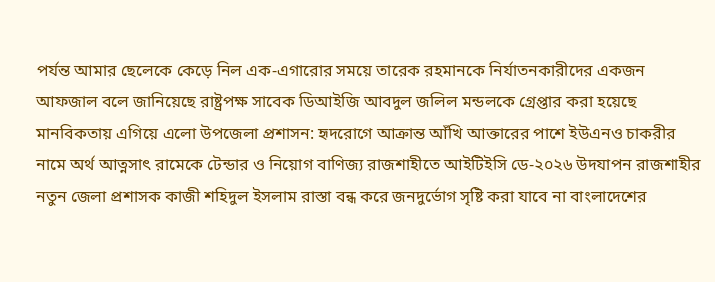পর্যন্ত আমার ছেলেকে কেড়ে নিল এক-এগারোর সময়ে তারেক রহমানকে নির্যাতনকারীদের একজন আফজাল বলে জানিয়েছে রাষ্ট্রপক্ষ সাবেক ডিআইজি আবদুল জলিল মন্ডলকে গ্রেপ্তার করা হয়েছে মানবিকতায় এগিয়ে এলো উপজেলা প্রশাসন: হৃদরোগে আক্রান্ত আঁখি আক্তারের পাশে ইউএনও চাকরীর নামে অর্থ আত্নসাৎ রামেকে টেন্ডার ও নিয়োগ বাণিজ্য রাজশাহীতে আইটিইসি ডে-২০২৬ উদযাপন রাজশাহীর নতুন জেলা প্রশাসক কাজী শহিদুল ইসলাম রাস্তা বন্ধ করে জনদুর্ভোগ সৃষ্টি করা যাবে না বাংলাদেশের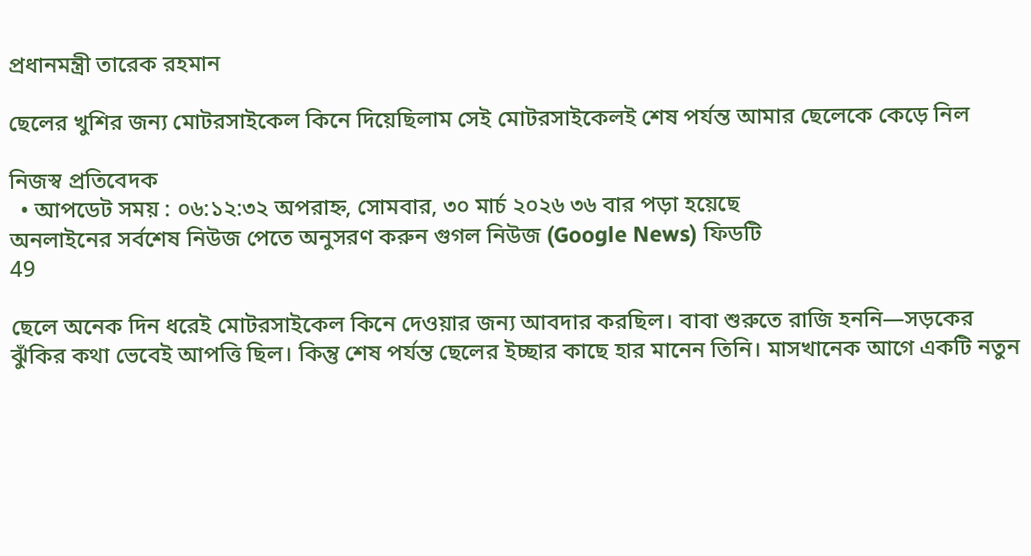প্রধানমন্ত্রী তারেক রহমান

ছেলের খুশির জন্য মোটরসাইকেল কিনে দিয়েছিলাম সেই মোটরসাইকেলই শেষ পর্যন্ত আমার ছেলেকে কেড়ে নিল

নিজস্ব প্রতিবেদক
  • আপডেট সময় : ০৬:১২:৩২ অপরাহ্ন, সোমবার, ৩০ মার্চ ২০২৬ ৩৬ বার পড়া হয়েছে
অনলাইনের সর্বশেষ নিউজ পেতে অনুসরণ করুন গুগল নিউজ (Google News) ফিডটি
49

ছেলে অনেক দিন ধরেই মোটরসাইকেল কিনে দেওয়ার জন্য আবদার করছিল। বাবা শুরুতে রাজি হননি—সড়কের ঝুঁকির কথা ভেবেই আপত্তি ছিল। কিন্তু শেষ পর্যন্ত ছেলের ইচ্ছার কাছে হার মানেন তিনি। মাসখানেক আগে একটি নতুন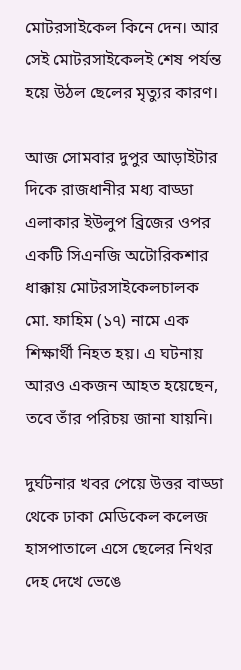মোটরসাইকেল কিনে দেন। আর সেই মোটরসাইকেলই শেষ পর্যন্ত হয়ে উঠল ছেলের মৃত্যুর কারণ।

আজ সোমবার দুপুর আড়াইটার দিকে রাজধানীর মধ্য বাড্ডা এলাকার ইউলুপ ব্রিজের ওপর একটি সিএনজি অটোরিকশার ধাক্কায় মোটরসাইকেলচালক মো. ফাহিম (১৭) নামে এক শিক্ষার্থী নিহত হয়। এ ঘটনায় আরও একজন আহত হয়েছেন, তবে তাঁর পরিচয় জানা যায়নি।

দুর্ঘটনার খবর পেয়ে উত্তর বাড্ডা থেকে ঢাকা মেডিকেল কলেজ হাসপাতালে এসে ছেলের নিথর দেহ দেখে ভেঙে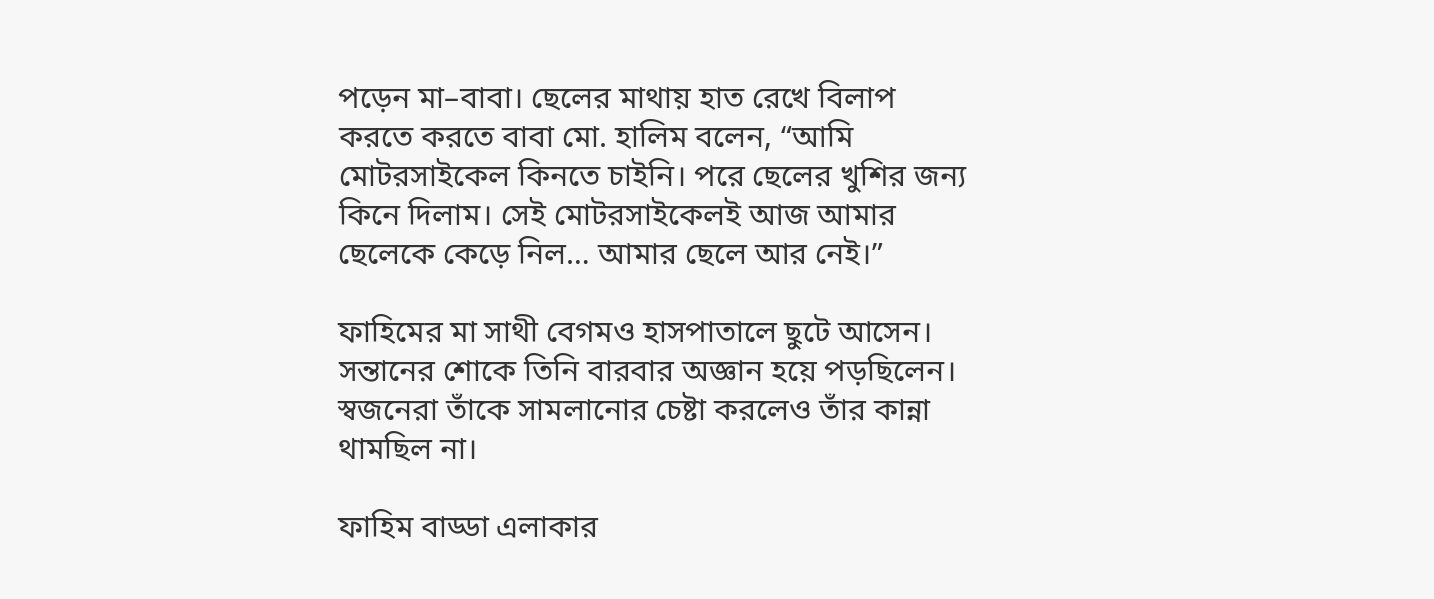পড়েন মা–বাবা। ছেলের মাথায় হাত রেখে বিলাপ করতে করতে বাবা মো. হালিম বলেন, “আমি মোটরসাইকেল কিনতে চাইনি। পরে ছেলের খুশির জন্য কিনে দিলাম। সেই মোটরসাইকেলই আজ আমার ছেলেকে কেড়ে নিল… আমার ছেলে আর নেই।”

ফাহিমের মা সাথী বেগমও হাসপাতালে ছুটে আসেন। সন্তানের শোকে তিনি বারবার অজ্ঞান হয়ে পড়ছিলেন। স্বজনেরা তাঁকে সামলানোর চেষ্টা করলেও তাঁর কান্না থামছিল না।

ফাহিম বাড্ডা এলাকার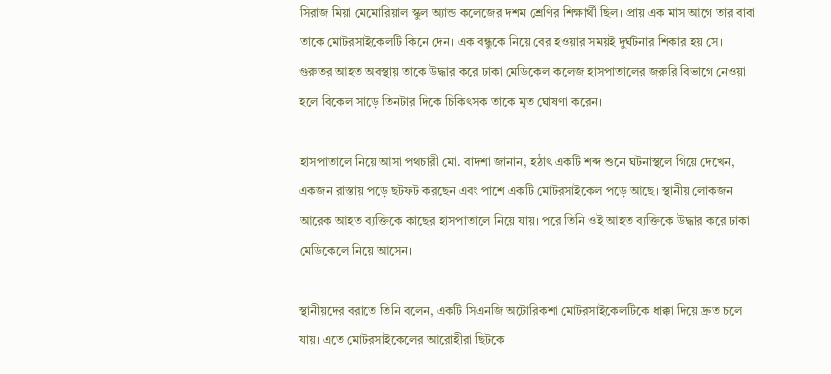সিরাজ মিয়া মেমোরিয়াল স্কুল অ্যান্ড কলেজের দশম শ্রেণির শিক্ষার্থী ছিল। প্রায় এক মাস আগে তার বাবা তাকে মোটরসাইকেলটি কিনে দেন। এক বন্ধুকে নিয়ে বের হওয়ার সময়ই দুর্ঘটনার শিকার হয় সে। গুরুতর আহত অবস্থায় তাকে উদ্ধার করে ঢাকা মেডিকেল কলেজ হাসপাতালের জরুরি বিভাগে নেওয়া হলে বিকেল সাড়ে তিনটার দিকে চিকিৎসক তাকে মৃত ঘোষণা করেন।

হাসপাতালে নিয়ে আসা পথচারী মো. বাদশা জানান, হঠাৎ একটি শব্দ শুনে ঘটনাস্থলে গিয়ে দেখেন, একজন রাস্তায় পড়ে ছটফট করছেন এবং পাশে একটি মোটরসাইকেল পড়ে আছে। স্থানীয় লোকজন আরেক আহত ব্যক্তিকে কাছের হাসপাতালে নিয়ে যায়। পরে তিনি ওই আহত ব্যক্তিকে উদ্ধার করে ঢাকা মেডিকেলে নিয়ে আসেন।

স্থানীয়দের বরাতে তিনি বলেন, একটি সিএনজি অটোরিকশা মোটরসাইকেলটিকে ধাক্কা দিয়ে দ্রুত চলে যায়। এতে মোটরসাইকেলের আরোহীরা ছিটকে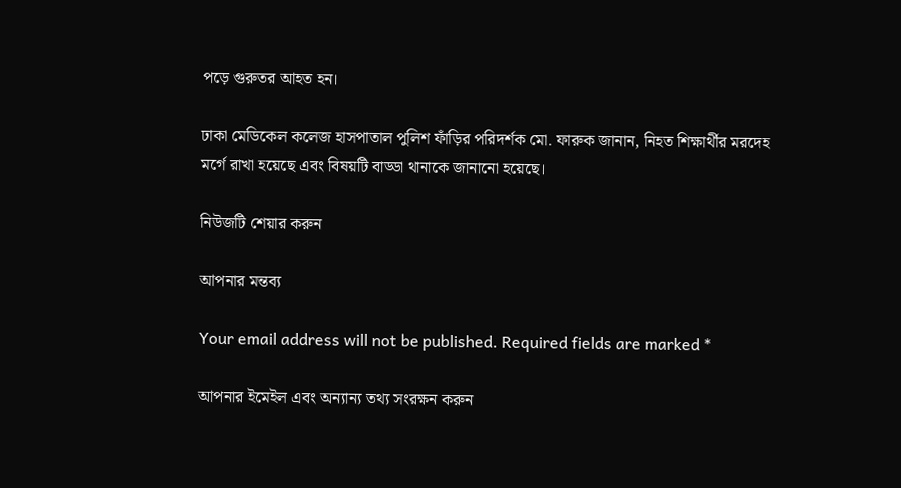পড়ে গুরুতর আহত হন।

ঢাকা মেডিকেল কলেজ হাসপাতাল পুলিশ ফাঁড়ির পরিদর্শক মো. ফারুক জানান, নিহত শিক্ষার্থীর মরদেহ মর্গে রাখা হয়েছে এবং বিষয়টি বাড্ডা থানাকে জানানো হয়েছে।

নিউজটি শেয়ার করুন

আপনার মন্তব্য

Your email address will not be published. Required fields are marked *

আপনার ইমেইল এবং অন্যান্য তথ্য সংরক্ষন করুন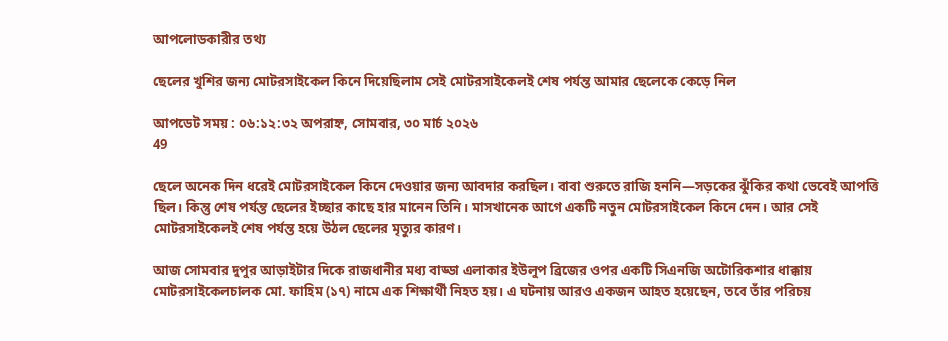আপলোডকারীর তথ্য

ছেলের খুশির জন্য মোটরসাইকেল কিনে দিয়েছিলাম সেই মোটরসাইকেলই শেষ পর্যন্ত আমার ছেলেকে কেড়ে নিল

আপডেট সময় : ০৬:১২:৩২ অপরাহ্ন, সোমবার, ৩০ মার্চ ২০২৬
49

ছেলে অনেক দিন ধরেই মোটরসাইকেল কিনে দেওয়ার জন্য আবদার করছিল। বাবা শুরুতে রাজি হননি—সড়কের ঝুঁকির কথা ভেবেই আপত্তি ছিল। কিন্তু শেষ পর্যন্ত ছেলের ইচ্ছার কাছে হার মানেন তিনি। মাসখানেক আগে একটি নতুন মোটরসাইকেল কিনে দেন। আর সেই মোটরসাইকেলই শেষ পর্যন্ত হয়ে উঠল ছেলের মৃত্যুর কারণ।

আজ সোমবার দুপুর আড়াইটার দিকে রাজধানীর মধ্য বাড্ডা এলাকার ইউলুপ ব্রিজের ওপর একটি সিএনজি অটোরিকশার ধাক্কায় মোটরসাইকেলচালক মো. ফাহিম (১৭) নামে এক শিক্ষার্থী নিহত হয়। এ ঘটনায় আরও একজন আহত হয়েছেন, তবে তাঁর পরিচয়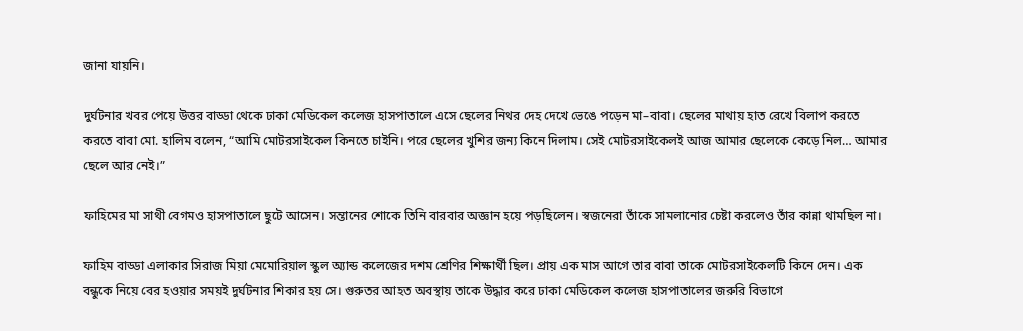জানা যায়নি।

দুর্ঘটনার খবর পেয়ে উত্তর বাড্ডা থেকে ঢাকা মেডিকেল কলেজ হাসপাতালে এসে ছেলের নিথর দেহ দেখে ভেঙে পড়েন মা–বাবা। ছেলের মাথায় হাত রেখে বিলাপ করতে করতে বাবা মো. হালিম বলেন, “আমি মোটরসাইকেল কিনতে চাইনি। পরে ছেলের খুশির জন্য কিনে দিলাম। সেই মোটরসাইকেলই আজ আমার ছেলেকে কেড়ে নিল… আমার ছেলে আর নেই।”

ফাহিমের মা সাথী বেগমও হাসপাতালে ছুটে আসেন। সন্তানের শোকে তিনি বারবার অজ্ঞান হয়ে পড়ছিলেন। স্বজনেরা তাঁকে সামলানোর চেষ্টা করলেও তাঁর কান্না থামছিল না।

ফাহিম বাড্ডা এলাকার সিরাজ মিয়া মেমোরিয়াল স্কুল অ্যান্ড কলেজের দশম শ্রেণির শিক্ষার্থী ছিল। প্রায় এক মাস আগে তার বাবা তাকে মোটরসাইকেলটি কিনে দেন। এক বন্ধুকে নিয়ে বের হওয়ার সময়ই দুর্ঘটনার শিকার হয় সে। গুরুতর আহত অবস্থায় তাকে উদ্ধার করে ঢাকা মেডিকেল কলেজ হাসপাতালের জরুরি বিভাগে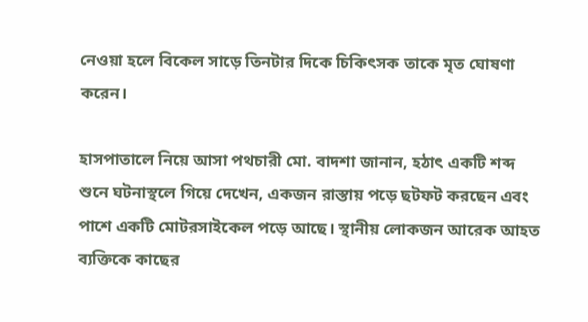নেওয়া হলে বিকেল সাড়ে তিনটার দিকে চিকিৎসক তাকে মৃত ঘোষণা করেন।

হাসপাতালে নিয়ে আসা পথচারী মো. বাদশা জানান, হঠাৎ একটি শব্দ শুনে ঘটনাস্থলে গিয়ে দেখেন, একজন রাস্তায় পড়ে ছটফট করছেন এবং পাশে একটি মোটরসাইকেল পড়ে আছে। স্থানীয় লোকজন আরেক আহত ব্যক্তিকে কাছের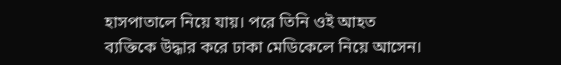হাসপাতালে নিয়ে যায়। পরে তিনি ওই আহত ব্যক্তিকে উদ্ধার করে ঢাকা মেডিকেলে নিয়ে আসেন।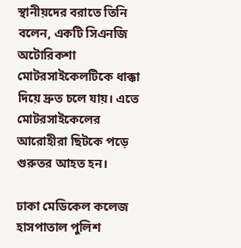স্থানীয়দের বরাতে তিনি বলেন, একটি সিএনজি অটোরিকশা মোটরসাইকেলটিকে ধাক্কা দিয়ে দ্রুত চলে যায়। এতে মোটরসাইকেলের আরোহীরা ছিটকে পড়ে গুরুতর আহত হন।

ঢাকা মেডিকেল কলেজ হাসপাতাল পুলিশ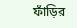ফাঁড়ির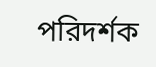পরিদর্শক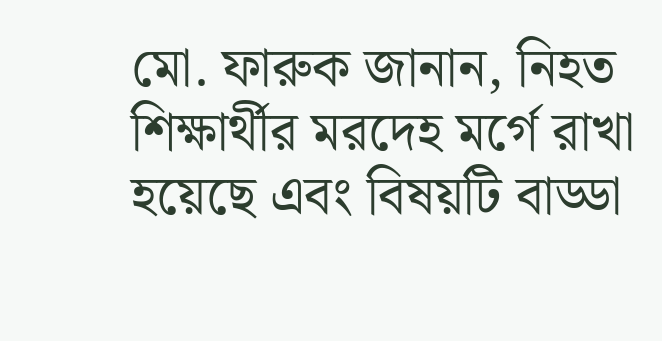মো. ফারুক জানান, নিহত শিক্ষার্থীর মরদেহ মর্গে রাখা হয়েছে এবং বিষয়টি বাড্ডা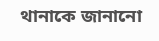থানাকে জানানো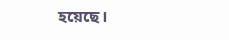হয়েছে।